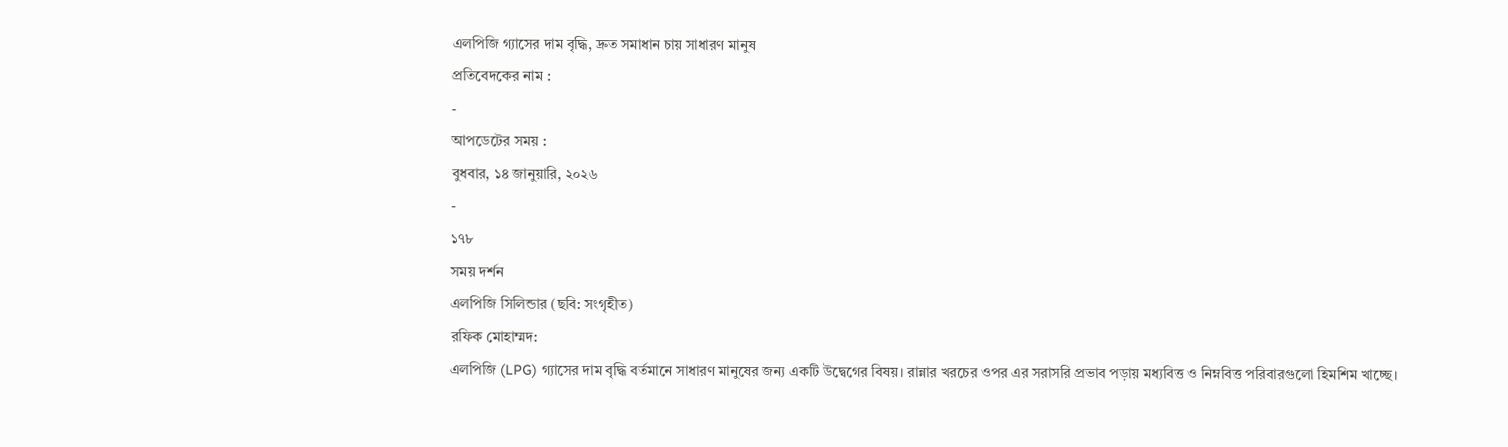এলপিজি গ্যাসের দাম বৃদ্ধি, দ্রুত সমাধান চায় সাধারণ মানুষ
প্রতিবেদকের নাম :
-
আপডেটের সময় :
বুধবার, ১৪ জানুয়ারি, ২০২৬
-
১৭৮
সময় দর্শন
এলপিজি সিলিন্ডার (ছবি: সংগৃহীত)
রফিক মোহাম্মদ:
এলপিজি (LPG) গ্যাসের দাম বৃদ্ধি বর্তমানে সাধারণ মানুষের জন্য একটি উদ্বেগের বিষয়। রান্নার খরচের ওপর এর সরাসরি প্রভাব পড়ায় মধ্যবিত্ত ও নিম্নবিত্ত পরিবারগুলো হিমশিম খাচ্ছে।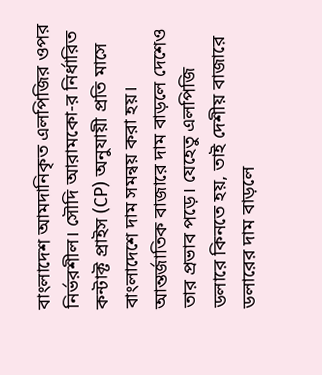বাংলাদেশ আমদানিকৃত এলপিজির ওপর নির্ভরশীল। সৌদি আরামকো-র নির্ধারিত কন্টাক্ট প্রাইস (CP) অনুযায়ী প্রতি মাসে বাংলাদেশে দাম সমন্বয় করা হয়। আন্তর্জাতিক বাজারে দাম বাড়লে দেশেও তার প্রভাব পড়ে। যেহেতু এলপিজি ডলারে কিনতে হয়, তাই দেশীয় বাজারে ডলারের দাম বাড়লে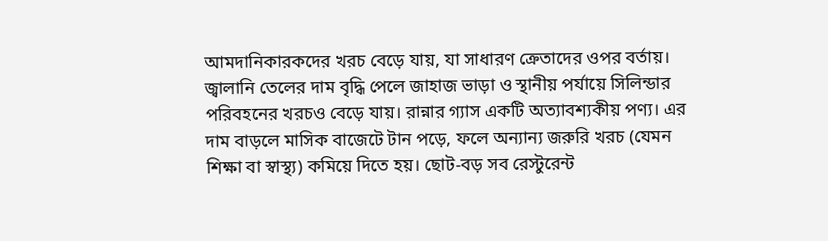আমদানিকারকদের খরচ বেড়ে যায়, যা সাধারণ ক্রেতাদের ওপর বর্তায়। জ্বালানি তেলের দাম বৃদ্ধি পেলে জাহাজ ভাড়া ও স্থানীয় পর্যায়ে সিলিন্ডার পরিবহনের খরচও বেড়ে যায়। রান্নার গ্যাস একটি অত্যাবশ্যকীয় পণ্য। এর দাম বাড়লে মাসিক বাজেটে টান পড়ে, ফলে অন্যান্য জরুরি খরচ (যেমন শিক্ষা বা স্বাস্থ্য) কমিয়ে দিতে হয়। ছোট-বড় সব রেস্টুরেন্ট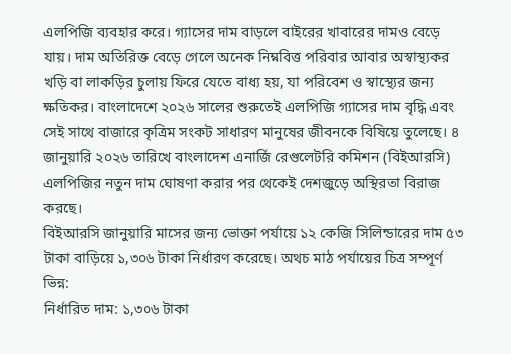এলপিজি ব্যবহার করে। গ্যাসের দাম বাড়লে বাইরের খাবারের দামও বেড়ে যায়। দাম অতিরিক্ত বেড়ে গেলে অনেক নিম্নবিত্ত পরিবার আবার অস্বাস্থ্যকর খড়ি বা লাকড়ির চুলায় ফিরে যেতে বাধ্য হয়, যা পরিবেশ ও স্বাস্থ্যের জন্য ক্ষতিকর। বাংলাদেশে ২০২৬ সালের শুরুতেই এলপিজি গ্যাসের দাম বৃদ্ধি এবং সেই সাথে বাজারে কৃত্রিম সংকট সাধারণ মানুষের জীবনকে বিষিয়ে তুলেছে। ৪ জানুয়ারি ২০২৬ তারিখে বাংলাদেশ এনার্জি রেগুলেটরি কমিশন (বিইআরসি) এলপিজির নতুন দাম ঘোষণা করার পর থেকেই দেশজুড়ে অস্থিরতা বিরাজ করছে।
বিইআরসি জানুয়ারি মাসের জন্য ভোক্তা পর্যায়ে ১২ কেজি সিলিন্ডারের দাম ৫৩ টাকা বাড়িয়ে ১,৩০৬ টাকা নির্ধারণ করেছে। অথচ মাঠ পর্যায়ের চিত্র সম্পূর্ণ ভিন্ন:
নির্ধারিত দাম: ১,৩০৬ টাকা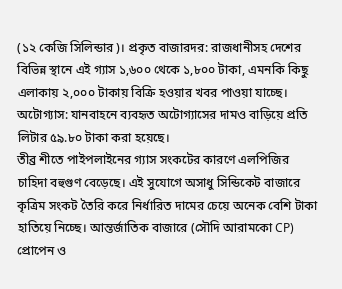(১২ কেজি সিলিন্ডার)। প্রকৃত বাজারদর: রাজধানীসহ দেশের বিভিন্ন স্থানে এই গ্যাস ১,৬০০ থেকে ১,৮০০ টাকা, এমনকি কিছু এলাকায় ২,০০০ টাকায় বিক্রি হওয়ার খবর পাওয়া যাচ্ছে। অটোগ্যাস: যানবাহনে ব্যবহৃত অটোগ্যাসের দামও বাড়িয়ে প্রতি লিটার ৫৯.৮০ টাকা করা হয়েছে।
তীব্র শীতে পাইপলাইনের গ্যাস সংকটের কারণে এলপিজির চাহিদা বহুগুণ বেড়েছে। এই সুযোগে অসাধু সিন্ডিকেট বাজারে কৃত্রিম সংকট তৈরি করে নির্ধারিত দামের চেয়ে অনেক বেশি টাকা হাতিয়ে নিচ্ছে। আন্তর্জাতিক বাজারে (সৌদি আরামকো CP) প্রোপেন ও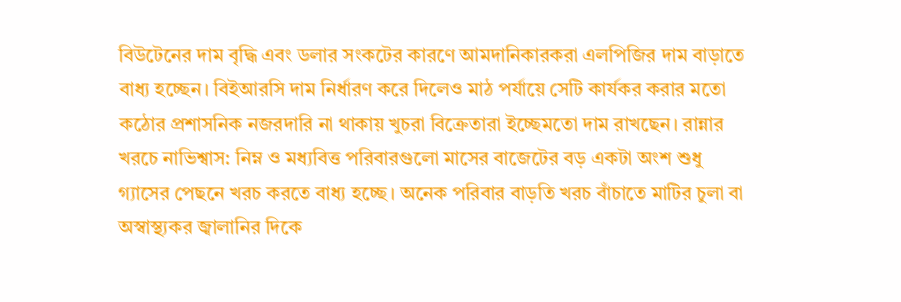বিউটেনের দাম বৃদ্ধি এবং ডলার সংকটের কারণে আমদানিকারকরা এলপিজির দাম বাড়াতে বাধ্য হচ্ছেন। বিইআরসি দাম নির্ধারণ করে দিলেও মাঠ পর্যায়ে সেটি কার্যকর করার মতো কঠোর প্রশাসনিক নজরদারি না থাকায় খুচরা বিক্রেতারা ইচ্ছেমতো দাম রাখছেন। রান্নার খরচে নাভিশ্বাস: নিম্ন ও মধ্যবিত্ত পরিবারগুলো মাসের বাজেটের বড় একটা অংশ শুধু গ্যাসের পেছনে খরচ করতে বাধ্য হচ্ছে। অনেক পরিবার বাড়তি খরচ বাঁচাতে মাটির চুলা বা অস্বাস্থ্যকর জ্বালানির দিকে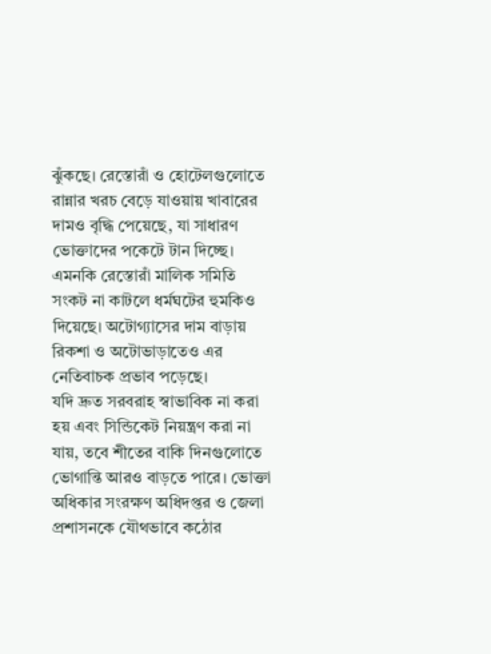ঝুঁকছে। রেস্তোরাঁ ও হোটেলগুলোতে রান্নার খরচ বেড়ে যাওয়ায় খাবারের দামও বৃদ্ধি পেয়েছে, যা সাধারণ ভোক্তাদের পকেটে টান দিচ্ছে। এমনকি রেস্তোরাঁ মালিক সমিতি সংকট না কাটলে ধর্মঘটের হুমকিও দিয়েছে। অটোগ্যাসের দাম বাড়ায় রিকশা ও অটোভাড়াতেও এর নেতিবাচক প্রভাব পড়েছে।
যদি দ্রুত সরবরাহ স্বাভাবিক না করা হয় এবং সিন্ডিকেট নিয়ন্ত্রণ করা না যায়, তবে শীতের বাকি দিনগুলোতে ভোগান্তি আরও বাড়তে পারে। ভোক্তা অধিকার সংরক্ষণ অধিদপ্তর ও জেলা প্রশাসনকে যৌথভাবে কঠোর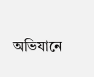অভিযানে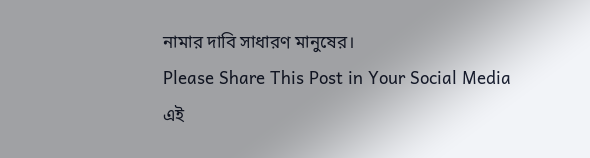নামার দাবি সাধারণ মানুষের।
Please Share This Post in Your Social Media
এই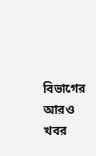বিভাগের আরও খবর